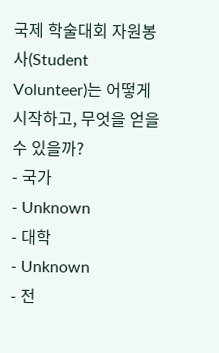국제 학술대회 자원봉사(Student Volunteer)는 어떻게 시작하고, 무엇을 얻을 수 있을까?
- 국가
- Unknown
- 대학
- Unknown
- 전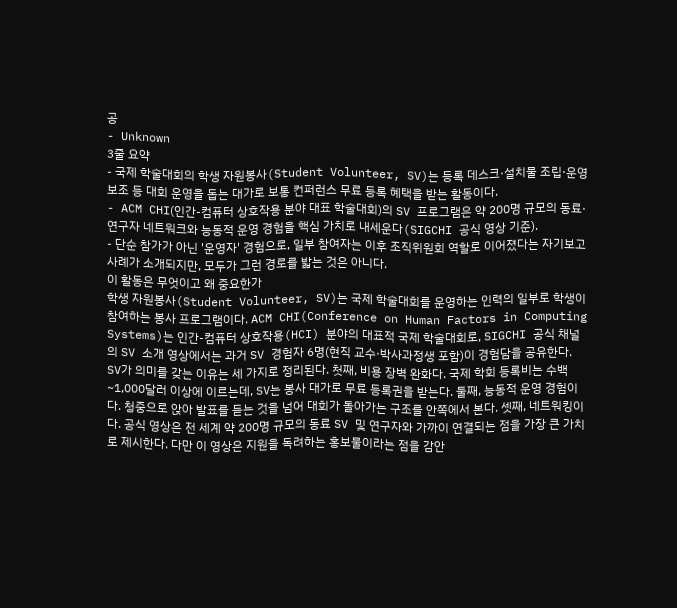공
- Unknown
3줄 요약
- 국제 학술대회의 학생 자원봉사(Student Volunteer, SV)는 등록 데스크·설치물 조립·운영 보조 등 대회 운영을 돕는 대가로 보통 컨퍼런스 무료 등록 혜택을 받는 활동이다.
- ACM CHI(인간-컴퓨터 상호작용 분야 대표 학술대회)의 SV 프로그램은 약 200명 규모의 동료·연구자 네트워크와 능동적 운영 경험을 핵심 가치로 내세운다(SIGCHI 공식 영상 기준).
- 단순 참가가 아닌 '운영자' 경험으로, 일부 참여자는 이후 조직위원회 역할로 이어졌다는 자기보고 사례가 소개되지만, 모두가 그런 경로를 밟는 것은 아니다.
이 활동은 무엇이고 왜 중요한가
학생 자원봉사(Student Volunteer, SV)는 국제 학술대회를 운영하는 인력의 일부로 학생이 참여하는 봉사 프로그램이다. ACM CHI(Conference on Human Factors in Computing Systems)는 인간-컴퓨터 상호작용(HCI) 분야의 대표적 국제 학술대회로, SIGCHI 공식 채널의 SV 소개 영상에서는 과거 SV 경험자 6명(현직 교수·박사과정생 포함)이 경험담을 공유한다.
SV가 의미를 갖는 이유는 세 가지로 정리된다. 첫째, 비용 장벽 완화다. 국제 학회 등록비는 수백~1,000달러 이상에 이르는데, SV는 봉사 대가로 무료 등록권을 받는다. 둘째, 능동적 운영 경험이다. 청중으로 앉아 발표를 듣는 것을 넘어 대회가 돌아가는 구조를 안쪽에서 본다. 셋째, 네트워킹이다. 공식 영상은 전 세계 약 200명 규모의 동료 SV 및 연구자와 가까이 연결되는 점을 가장 큰 가치로 제시한다. 다만 이 영상은 지원을 독려하는 홍보물이라는 점을 감안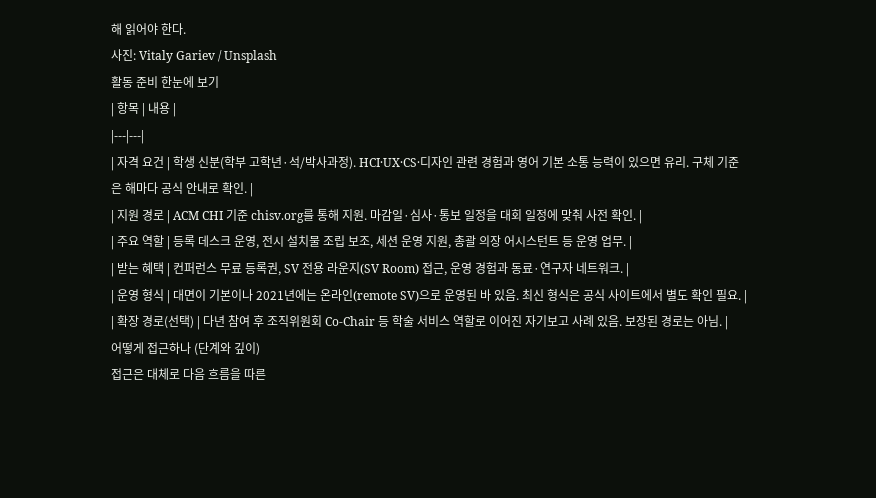해 읽어야 한다.
사진: Vitaly Gariev / Unsplash
활동 준비 한눈에 보기
| 항목 | 내용 |
|---|---|
| 자격 요건 | 학생 신분(학부 고학년·석/박사과정). HCI·UX·CS·디자인 관련 경험과 영어 기본 소통 능력이 있으면 유리. 구체 기준은 해마다 공식 안내로 확인. |
| 지원 경로 | ACM CHI 기준 chisv.org를 통해 지원. 마감일·심사·통보 일정을 대회 일정에 맞춰 사전 확인. |
| 주요 역할 | 등록 데스크 운영, 전시 설치물 조립 보조, 세션 운영 지원, 총괄 의장 어시스턴트 등 운영 업무. |
| 받는 혜택 | 컨퍼런스 무료 등록권, SV 전용 라운지(SV Room) 접근, 운영 경험과 동료·연구자 네트워크. |
| 운영 형식 | 대면이 기본이나 2021년에는 온라인(remote SV)으로 운영된 바 있음. 최신 형식은 공식 사이트에서 별도 확인 필요. |
| 확장 경로(선택) | 다년 참여 후 조직위원회 Co-Chair 등 학술 서비스 역할로 이어진 자기보고 사례 있음. 보장된 경로는 아님. |
어떻게 접근하나 (단계와 깊이)
접근은 대체로 다음 흐름을 따른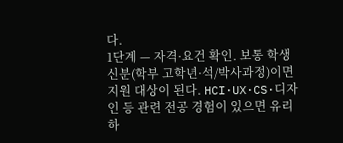다.
1단계 — 자격·요건 확인. 보통 학생 신분(학부 고학년·석/박사과정)이면 지원 대상이 된다. HCI·UX·CS·디자인 등 관련 전공 경험이 있으면 유리하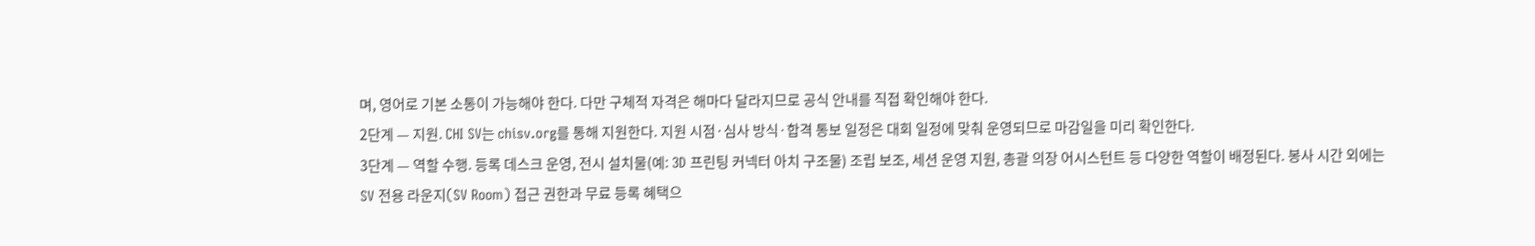며, 영어로 기본 소통이 가능해야 한다. 다만 구체적 자격은 해마다 달라지므로 공식 안내를 직접 확인해야 한다.
2단계 — 지원. CHI SV는 chisv.org를 통해 지원한다. 지원 시점·심사 방식·합격 통보 일정은 대회 일정에 맞춰 운영되므로 마감일을 미리 확인한다.
3단계 — 역할 수행. 등록 데스크 운영, 전시 설치물(예: 3D 프린팅 커넥터 아치 구조물) 조립 보조, 세션 운영 지원, 총괄 의장 어시스턴트 등 다양한 역할이 배정된다. 봉사 시간 외에는 SV 전용 라운지(SV Room) 접근 권한과 무료 등록 혜택으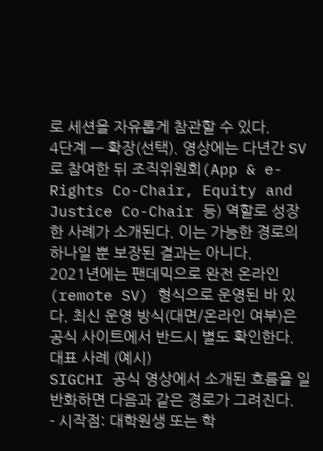로 세션을 자유롭게 참관할 수 있다.
4단계 — 확장(선택). 영상에는 다년간 SV로 참여한 뒤 조직위원회(App & e-Rights Co-Chair, Equity and Justice Co-Chair 등) 역할로 성장한 사례가 소개된다. 이는 가능한 경로의 하나일 뿐 보장된 결과는 아니다.
2021년에는 팬데믹으로 완전 온라인(remote SV) 형식으로 운영된 바 있다. 최신 운영 방식(대면/온라인 여부)은 공식 사이트에서 반드시 별도 확인한다.
대표 사례 (예시)
SIGCHI 공식 영상에서 소개된 흐름을 일반화하면 다음과 같은 경로가 그려진다.
- 시작점: 대학원생 또는 학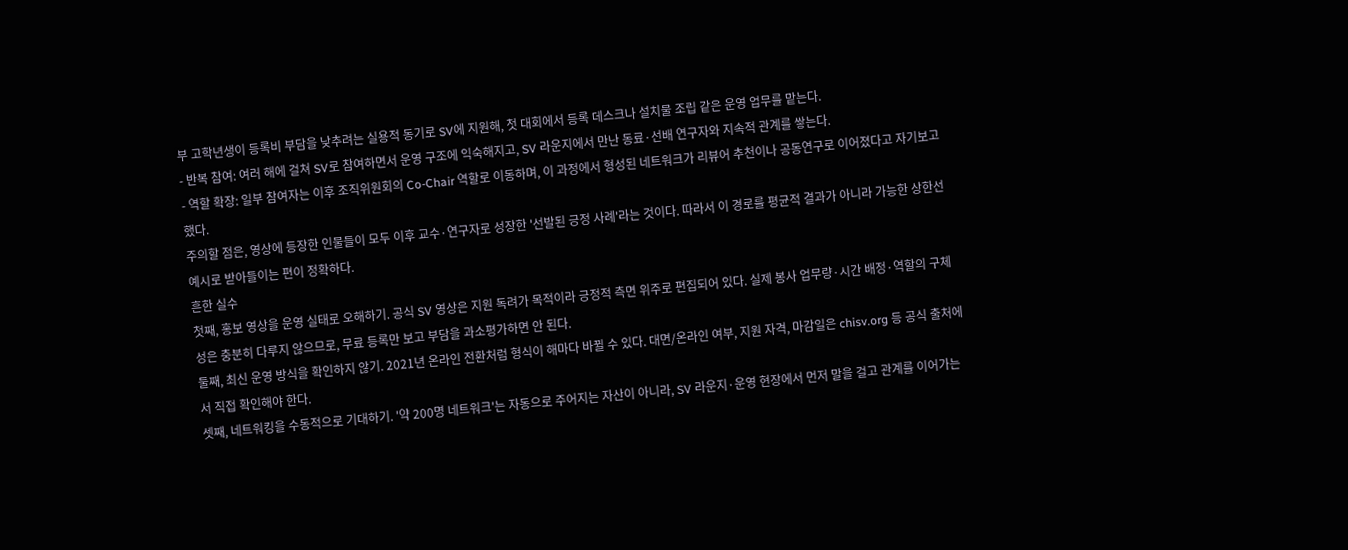부 고학년생이 등록비 부담을 낮추려는 실용적 동기로 SV에 지원해, 첫 대회에서 등록 데스크나 설치물 조립 같은 운영 업무를 맡는다.
- 반복 참여: 여러 해에 걸쳐 SV로 참여하면서 운영 구조에 익숙해지고, SV 라운지에서 만난 동료·선배 연구자와 지속적 관계를 쌓는다.
- 역할 확장: 일부 참여자는 이후 조직위원회의 Co-Chair 역할로 이동하며, 이 과정에서 형성된 네트워크가 리뷰어 추천이나 공동연구로 이어졌다고 자기보고했다.
주의할 점은, 영상에 등장한 인물들이 모두 이후 교수·연구자로 성장한 '선발된 긍정 사례'라는 것이다. 따라서 이 경로를 평균적 결과가 아니라 가능한 상한선 예시로 받아들이는 편이 정확하다.
흔한 실수
첫째, 홍보 영상을 운영 실태로 오해하기. 공식 SV 영상은 지원 독려가 목적이라 긍정적 측면 위주로 편집되어 있다. 실제 봉사 업무량·시간 배정·역할의 구체성은 충분히 다루지 않으므로, 무료 등록만 보고 부담을 과소평가하면 안 된다.
둘째, 최신 운영 방식을 확인하지 않기. 2021년 온라인 전환처럼 형식이 해마다 바뀔 수 있다. 대면/온라인 여부, 지원 자격, 마감일은 chisv.org 등 공식 출처에서 직접 확인해야 한다.
셋째, 네트워킹을 수동적으로 기대하기. '약 200명 네트워크'는 자동으로 주어지는 자산이 아니라, SV 라운지·운영 현장에서 먼저 말을 걸고 관계를 이어가는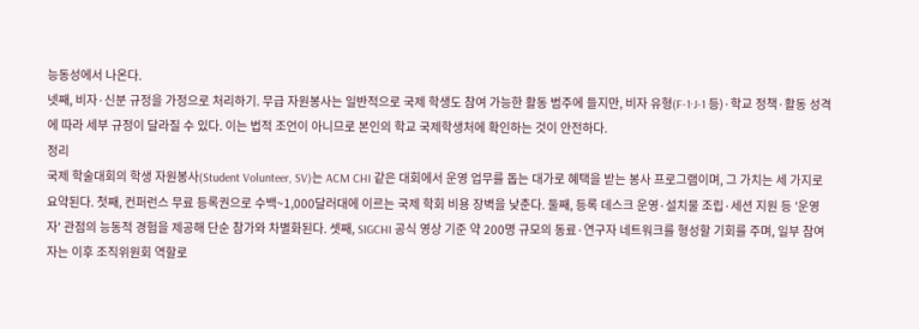능동성에서 나온다.
넷째, 비자·신분 규정을 가정으로 처리하기. 무급 자원봉사는 일반적으로 국제 학생도 참여 가능한 활동 범주에 들지만, 비자 유형(F-1·J-1 등)·학교 정책·활동 성격에 따라 세부 규정이 달라질 수 있다. 이는 법적 조언이 아니므로 본인의 학교 국제학생처에 확인하는 것이 안전하다.
정리
국제 학술대회의 학생 자원봉사(Student Volunteer, SV)는 ACM CHI 같은 대회에서 운영 업무를 돕는 대가로 혜택을 받는 봉사 프로그램이며, 그 가치는 세 가지로 요약된다. 첫째, 컨퍼런스 무료 등록권으로 수백~1,000달러대에 이르는 국제 학회 비용 장벽을 낮춘다. 둘째, 등록 데스크 운영·설치물 조립·세션 지원 등 '운영자' 관점의 능동적 경험을 제공해 단순 참가와 차별화된다. 셋째, SIGCHI 공식 영상 기준 약 200명 규모의 동료·연구자 네트워크를 형성할 기회를 주며, 일부 참여자는 이후 조직위원회 역할로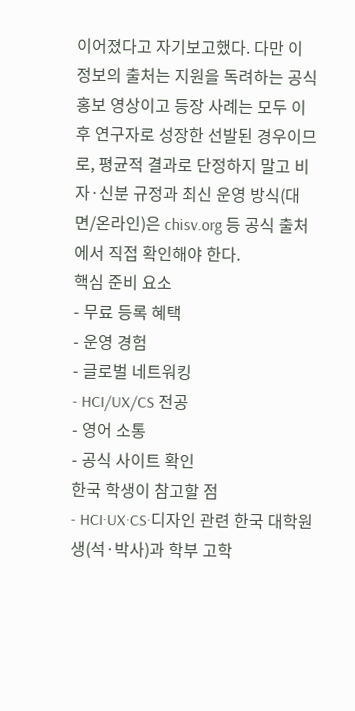이어졌다고 자기보고했다. 다만 이 정보의 출처는 지원을 독려하는 공식 홍보 영상이고 등장 사례는 모두 이후 연구자로 성장한 선발된 경우이므로, 평균적 결과로 단정하지 말고 비자·신분 규정과 최신 운영 방식(대면/온라인)은 chisv.org 등 공식 출처에서 직접 확인해야 한다.
핵심 준비 요소
- 무료 등록 혜택
- 운영 경험
- 글로벌 네트워킹
- HCI/UX/CS 전공
- 영어 소통
- 공식 사이트 확인
한국 학생이 참고할 점
- HCI·UX·CS·디자인 관련 한국 대학원생(석·박사)과 학부 고학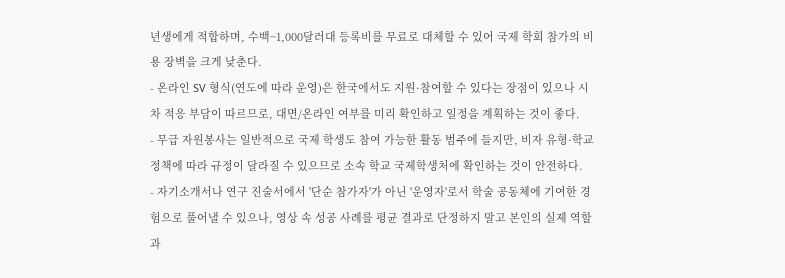년생에게 적합하며, 수백~1,000달러대 등록비를 무료로 대체할 수 있어 국제 학회 참가의 비용 장벽을 크게 낮춘다.
- 온라인 SV 형식(연도에 따라 운영)은 한국에서도 지원·참여할 수 있다는 장점이 있으나 시차 적응 부담이 따르므로, 대면/온라인 여부를 미리 확인하고 일정을 계획하는 것이 좋다.
- 무급 자원봉사는 일반적으로 국제 학생도 참여 가능한 활동 범주에 들지만, 비자 유형·학교 정책에 따라 규정이 달라질 수 있으므로 소속 학교 국제학생처에 확인하는 것이 안전하다.
- 자기소개서나 연구 진술서에서 '단순 참가자'가 아닌 '운영자'로서 학술 공동체에 기여한 경험으로 풀어낼 수 있으나, 영상 속 성공 사례를 평균 결과로 단정하지 말고 본인의 실제 역할과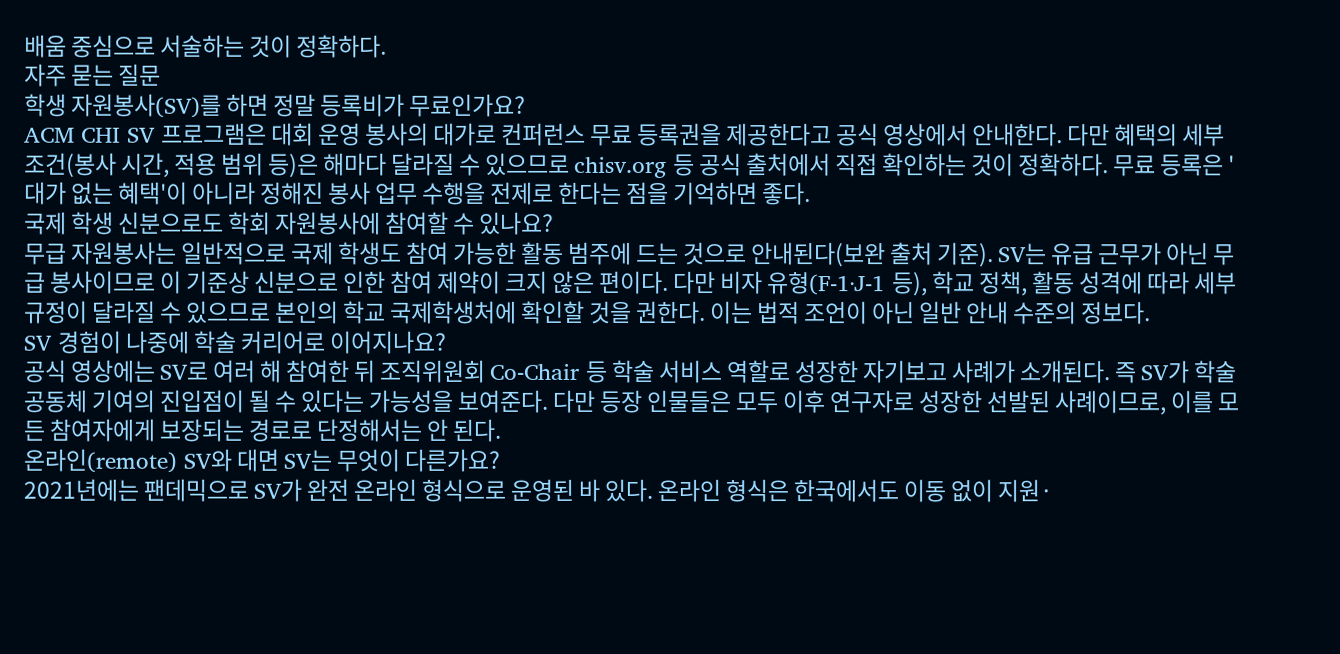배움 중심으로 서술하는 것이 정확하다.
자주 묻는 질문
학생 자원봉사(SV)를 하면 정말 등록비가 무료인가요?
ACM CHI SV 프로그램은 대회 운영 봉사의 대가로 컨퍼런스 무료 등록권을 제공한다고 공식 영상에서 안내한다. 다만 혜택의 세부 조건(봉사 시간, 적용 범위 등)은 해마다 달라질 수 있으므로 chisv.org 등 공식 출처에서 직접 확인하는 것이 정확하다. 무료 등록은 '대가 없는 혜택'이 아니라 정해진 봉사 업무 수행을 전제로 한다는 점을 기억하면 좋다.
국제 학생 신분으로도 학회 자원봉사에 참여할 수 있나요?
무급 자원봉사는 일반적으로 국제 학생도 참여 가능한 활동 범주에 드는 것으로 안내된다(보완 출처 기준). SV는 유급 근무가 아닌 무급 봉사이므로 이 기준상 신분으로 인한 참여 제약이 크지 않은 편이다. 다만 비자 유형(F-1·J-1 등), 학교 정책, 활동 성격에 따라 세부 규정이 달라질 수 있으므로 본인의 학교 국제학생처에 확인할 것을 권한다. 이는 법적 조언이 아닌 일반 안내 수준의 정보다.
SV 경험이 나중에 학술 커리어로 이어지나요?
공식 영상에는 SV로 여러 해 참여한 뒤 조직위원회 Co-Chair 등 학술 서비스 역할로 성장한 자기보고 사례가 소개된다. 즉 SV가 학술 공동체 기여의 진입점이 될 수 있다는 가능성을 보여준다. 다만 등장 인물들은 모두 이후 연구자로 성장한 선발된 사례이므로, 이를 모든 참여자에게 보장되는 경로로 단정해서는 안 된다.
온라인(remote) SV와 대면 SV는 무엇이 다른가요?
2021년에는 팬데믹으로 SV가 완전 온라인 형식으로 운영된 바 있다. 온라인 형식은 한국에서도 이동 없이 지원·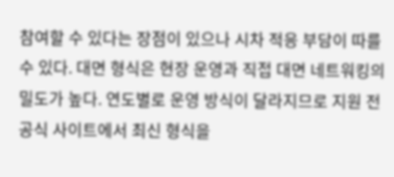참여할 수 있다는 장점이 있으나 시차 적응 부담이 따를 수 있다. 대면 형식은 현장 운영과 직접 대면 네트워킹의 밀도가 높다. 연도별로 운영 방식이 달라지므로 지원 전 공식 사이트에서 최신 형식을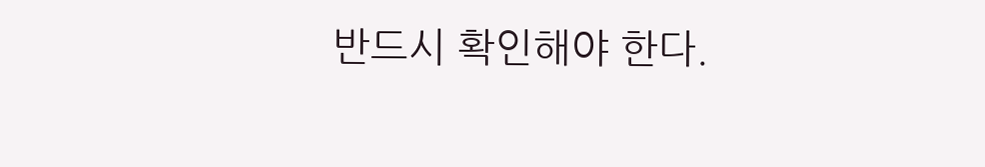반드시 확인해야 한다.